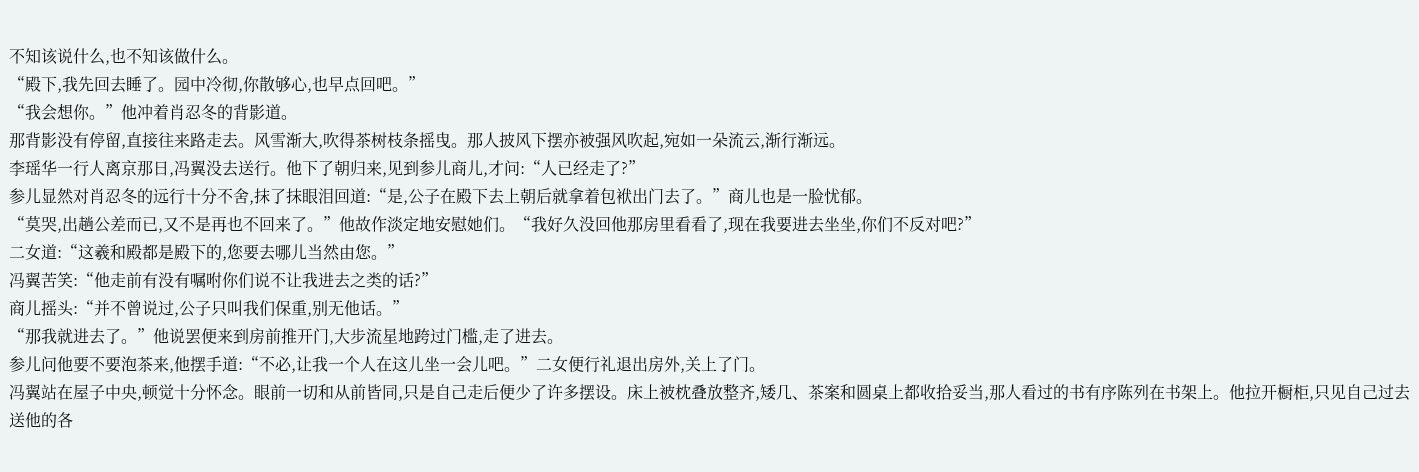不知该说什么,也不知该做什么。
“殿下,我先回去睡了。园中冷彻,你散够心,也早点回吧。”
“我会想你。”他冲着肖忍冬的背影道。
那背影没有停留,直接往来路走去。风雪渐大,吹得茶树枝条摇曳。那人披风下摆亦被强风吹起,宛如一朵流云,渐行渐远。
李瑶华一行人离京那日,冯翼没去送行。他下了朝归来,见到参儿商儿,才问:“人已经走了?”
参儿显然对肖忍冬的远行十分不舍,抹了抹眼泪回道:“是,公子在殿下去上朝后就拿着包袱出门去了。”商儿也是一脸忧郁。
“莫哭,出趟公差而已,又不是再也不回来了。”他故作淡定地安慰她们。“我好久没回他那房里看看了,现在我要进去坐坐,你们不反对吧?”
二女道:“这羲和殿都是殿下的,您要去哪儿当然由您。”
冯翼苦笑:“他走前有没有嘱咐你们说不让我进去之类的话?”
商儿摇头:“并不曾说过,公子只叫我们保重,别无他话。”
“那我就进去了。”他说罢便来到房前推开门,大步流星地跨过门槛,走了进去。
参儿问他要不要泡茶来,他摆手道:“不必,让我一个人在这儿坐一会儿吧。”二女便行礼退出房外,关上了门。
冯翼站在屋子中央,顿觉十分怀念。眼前一切和从前皆同,只是自己走后便少了许多摆设。床上被枕叠放整齐,矮几、茶案和圆桌上都收拾妥当,那人看过的书有序陈列在书架上。他拉开橱柜,只见自己过去送他的各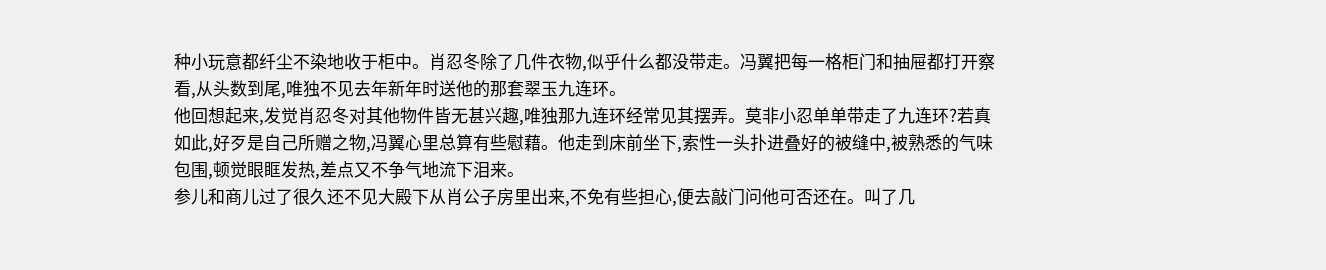种小玩意都纤尘不染地收于柜中。肖忍冬除了几件衣物,似乎什么都没带走。冯翼把每一格柜门和抽屉都打开察看,从头数到尾,唯独不见去年新年时送他的那套翠玉九连环。
他回想起来,发觉肖忍冬对其他物件皆无甚兴趣,唯独那九连环经常见其摆弄。莫非小忍单单带走了九连环?若真如此,好歹是自己所赠之物,冯翼心里总算有些慰藉。他走到床前坐下,索性一头扑进叠好的被缝中,被熟悉的气味包围,顿觉眼眶发热,差点又不争气地流下泪来。
参儿和商儿过了很久还不见大殿下从肖公子房里出来,不免有些担心,便去敲门问他可否还在。叫了几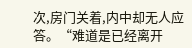次,房门关着,内中却无人应答。“难道是已经离开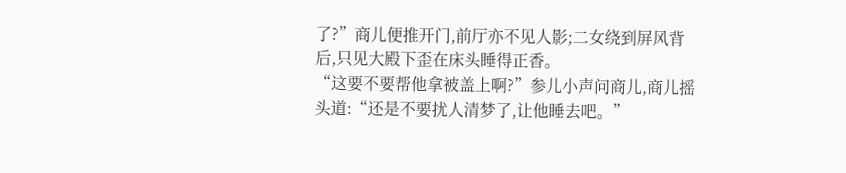了?”商儿便推开门,前厅亦不见人影;二女绕到屏风背后,只见大殿下歪在床头睡得正香。
“这要不要帮他拿被盖上啊?”参儿小声问商儿,商儿摇头道:“还是不要扰人清梦了,让他睡去吧。”